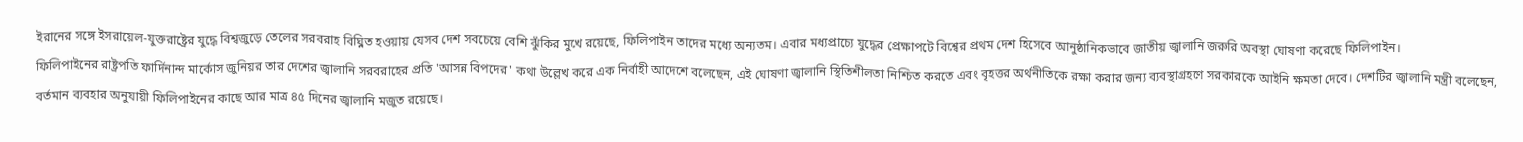ইরানের সঙ্গে ইসরায়েল-যুক্তরাষ্ট্রের যুদ্ধে বিশ্বজুড়ে তেলের সরবরাহ বিঘ্নিত হওয়ায় যেসব দেশ সবচেয়ে বেশি ঝুঁকির মুখে রয়েছে, ফিলিপাইন তাদের মধ্যে অন্যতম। এবার মধ্যপ্রাচ্যে যুদ্ধের প্রেক্ষাপটে বিশ্বের প্রথম দেশ হিসেবে আনুষ্ঠানিকভাবে জাতীয় জ্বালানি জরুরি অবস্থা ঘোষণা করেছে ফিলিপাইন।
ফিলিপাইনের রাষ্ট্রপতি ফার্দিনান্দ মার্কোস জুনিয়র তার দেশের জ্বালানি সরবরাহের প্রতি 'আসন্ন বিপদের' কথা উল্লেখ করে এক নির্বাহী আদেশে বলেছেন, এই ঘোষণা জ্বালানি স্থিতিশীলতা নিশ্চিত করতে এবং বৃহত্তর অর্থনীতিকে রক্ষা করার জন্য ব্যবস্থাগ্রহণে সরকারকে আইনি ক্ষমতা দেবে। দেশটির জ্বালানি মন্ত্রী বলেছেন, বর্তমান ব্যবহার অনুযায়ী ফিলিপাইনের কাছে আর মাত্র ৪৫ দিনের জ্বালানি মজুত রয়েছে।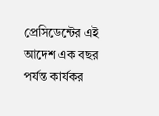প্রেসিডেন্টের এই আদেশ এক বছর পর্যন্ত কার্যকর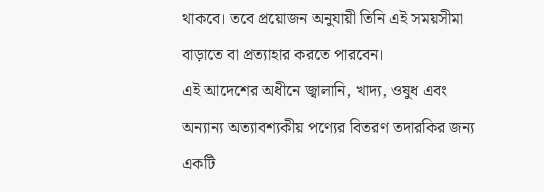থাকবে। তবে প্রয়োজন অনুযায়ী তিনি এই সময়সীমা বাড়াতে বা প্রত্যাহার করতে পারবেন।
এই আদেশের অধীনে জ্বালানি, খাদ্য, ওষুধ এবং অন্যান্য অত্যাবশ্যকীয় পণ্যের বিতরণ তদারকির জন্য একটি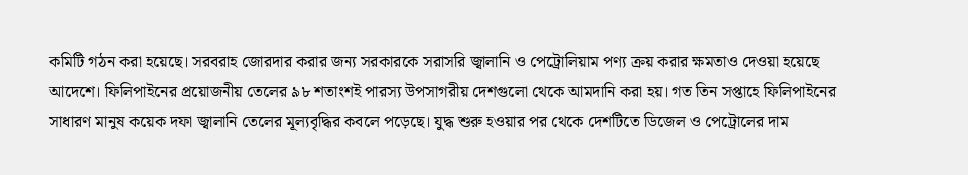কমিটি গঠন করা হয়েছে। সরবরাহ জোরদার করার জন্য সরকারকে সরাসরি জ্বালানি ও পেট্রোলিয়াম পণ্য ক্রয় করার ক্ষমতাও দেওয়া হয়েছে আদেশে। ফিলিপাইনের প্রয়োজনীয় তেলের ৯৮ শতাংশই পারস্য উপসাগরীয় দেশগুলো থেকে আমদানি করা হয়। গত তিন সপ্তাহে ফিলিপাইনের সাধারণ মানুষ কয়েক দফা জ্বালানি তেলের মূল্যবৃদ্ধির কবলে পড়েছে। যুদ্ধ শুরু হওয়ার পর থেকে দেশটিতে ডিজেল ও পেট্রোলের দাম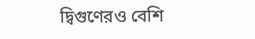দ্বিগুণেরও বেশি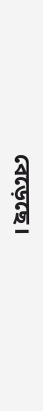বেড়েছে।